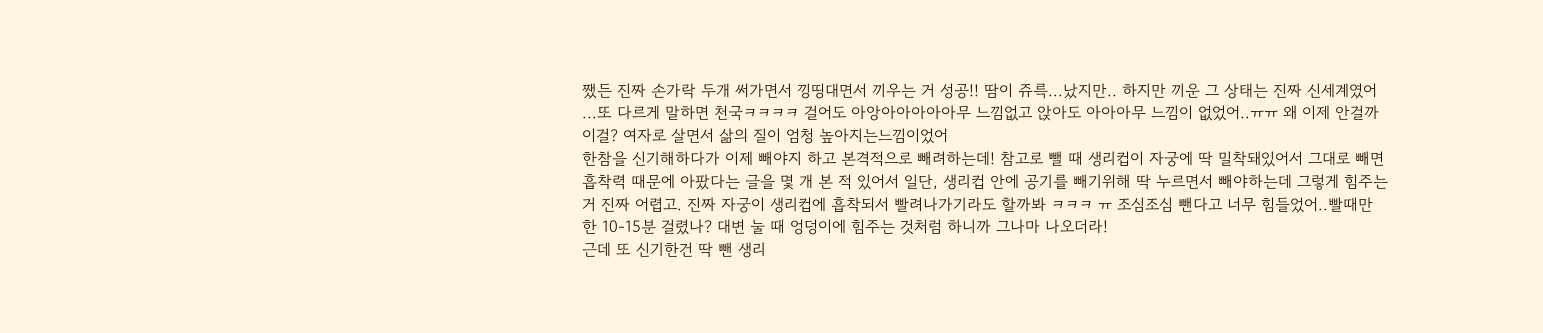쨌든 진짜 손가락 두개 써가면서 낑띵대면서 끼우는 거 성공!! 땀이 쥬륵...났지만.. 하지만 끼운 그 상태는 진짜 신세계였어 ...또 다르게 말하면 천국ㅋㅋㅋㅋ 걸어도 아앙아아아아아무 느낌없고 앉아도 아아아무 느낌이 없었어..ㅠㅠ 왜 이제 안걸까 이걸? 여자로 살면서 삶의 질이 엄청 높아지는느낌이었어
한참을 신기해하다가 이제 빼야지 하고 본격적으로 빼려하는데! 참고로 뺄 때 생리컵이 자궁에 딱 밀착돼있어서 그대로 빼면 흡착력 때문에 아팠다는 글을 몇 개 본 적 있어서 일단, 생리컵 안에 공기를 빼기위해 딱 누르면서 빼야하는데 그렇게 힘주는 거 진짜 어렵고. 진짜 자궁이 생리컵에 흡착되서 빨려나가기라도 할까봐 ㅋㅋㅋ ㅠ 조심조심 뺀다고 너무 힘들었어..빨때만 한 10-15분 걸렸나? 대변 눌 때 엉덩이에 힘주는 것처럼 하니까 그나마 나오더라!
근데 또 신기한건 딱 뺀 생리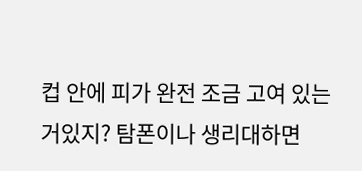컵 안에 피가 완전 조금 고여 있는거있지? 탐폰이나 생리대하면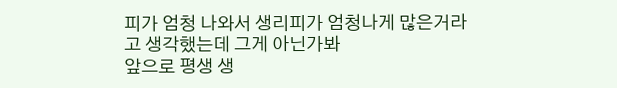피가 엄청 나와서 생리피가 엄청나게 많은거라고 생각했는데 그게 아닌가봐
앞으로 평생 생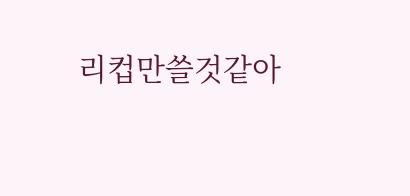리컵만쓸것같아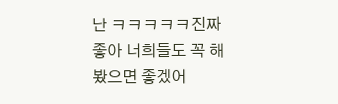난 ㅋㅋㅋㅋㅋ진짜 좋아 너희들도 꼭 해봤으면 좋겠어